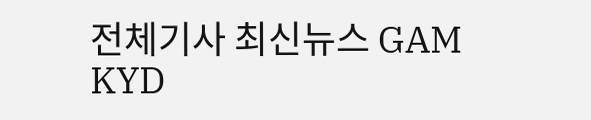전체기사 최신뉴스 GAM
KYD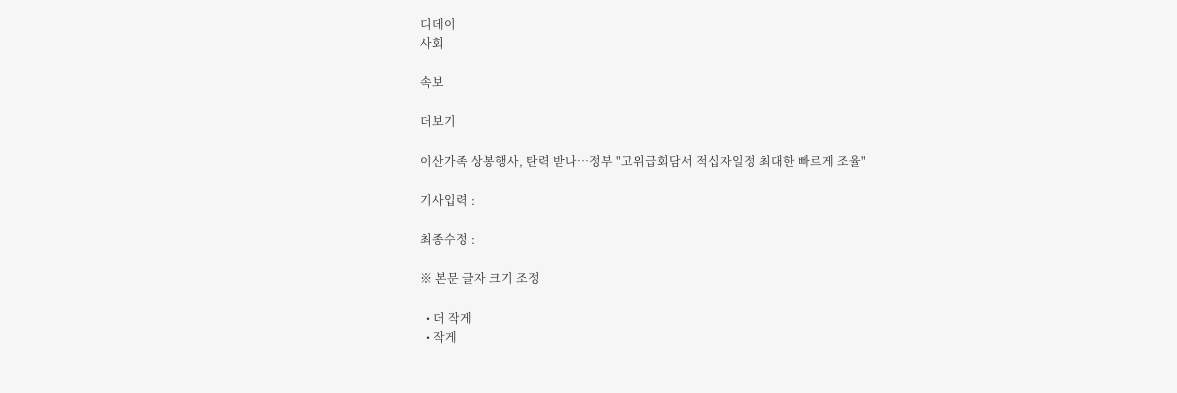디데이
사회

속보

더보기

이산가족 상봉행사, 탄력 받나…정부 "고위급회담서 적십자일정 최대한 빠르게 조율"

기사입력 :

최종수정 :

※ 본문 글자 크기 조정

  • 더 작게
  • 작게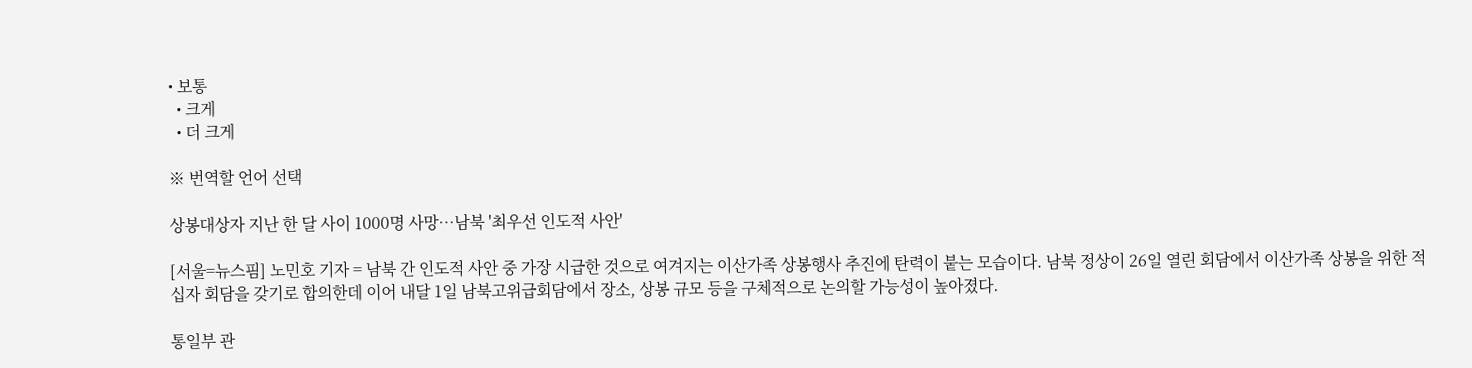• 보통
  • 크게
  • 더 크게

※ 번역할 언어 선택

상봉대상자 지난 한 달 사이 1000명 사망…남북 '최우선 인도적 사안'

[서울=뉴스핌] 노민호 기자 = 남북 간 인도적 사안 중 가장 시급한 것으로 여겨지는 이산가족 상봉행사 추진에 탄력이 붙는 모습이다. 남북 정상이 26일 열린 회담에서 이산가족 상봉을 위한 적십자 회담을 갖기로 합의한데 이어 내달 1일 남북고위급회담에서 장소, 상봉 규모 등을 구체적으로 논의할 가능성이 높아졌다.

통일부 관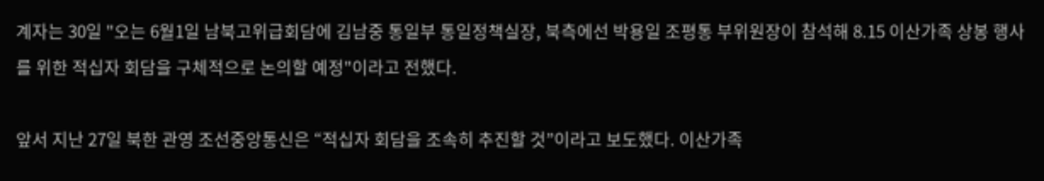계자는 30일 "오는 6월1일 남북고위급회담에 김남중 통일부 통일정책실장, 북측에선 박용일 조평통 부위원장이 참석해 8.15 이산가족 상봉 행사를 위한 적십자 회담을 구체적으로 논의할 예정"이라고 전했다.

앞서 지난 27일 북한 관영 조선중앙통신은 “적십자 회담을 조속히 추진할 것”이라고 보도했다. 이산가족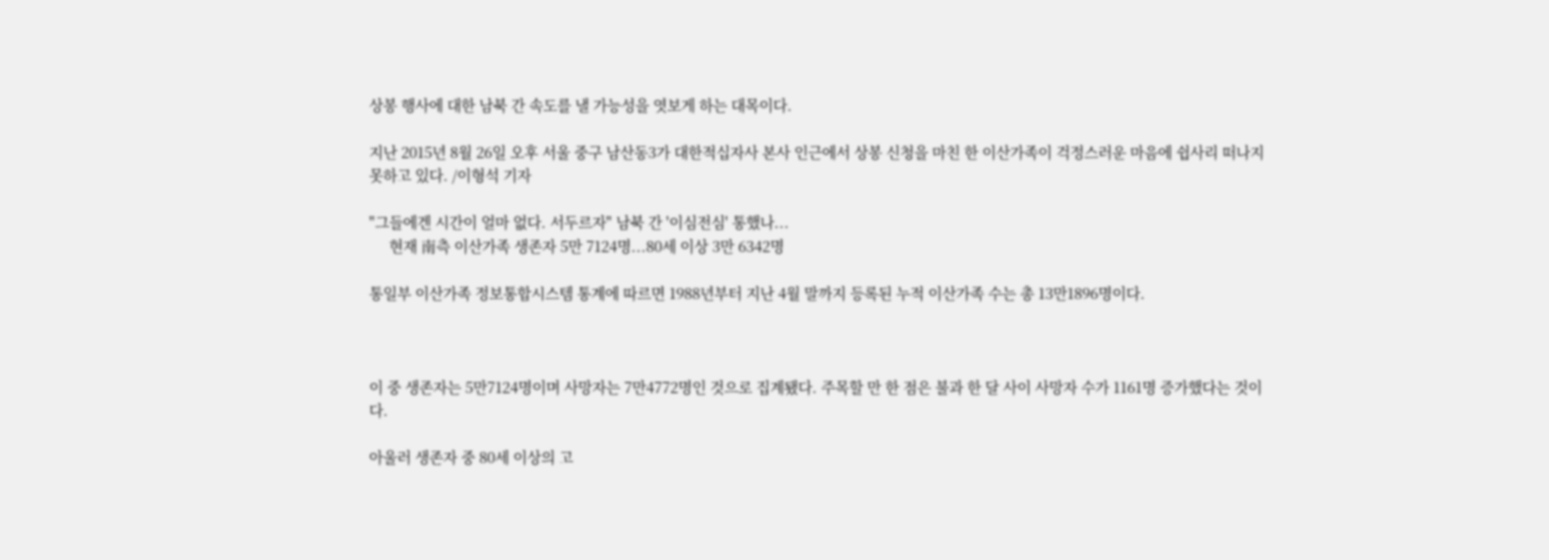상봉 행사에 대한 남북 간 속도를 낼 가능성을 엿보게 하는 대목이다.

지난 2015년 8월 26일 오후 서울 중구 남산동3가 대한적십자사 본사 인근에서 상봉 신청을 마친 한 이산가족이 걱정스러운 마음에 쉽사리 떠나지 못하고 있다. /이형석 기자

"그들에겐 시간이 얼마 없다. 서두르자" 남북 간 '이심전심' 통했나...
     현재 南측 이산가족 생존자 5만 7124명...80세 이상 3만 6342명

통일부 이산가족 정보통합시스템 통계에 따르면 1988년부터 지난 4월 말까지 등록된 누적 이산가족 수는 총 13만1896명이다.



이 중 생존자는 5만7124명이며 사망자는 7만4772명인 것으로 집계됐다. 주목할 만 한 점은 불과 한 달 사이 사망자 수가 1161명 증가했다는 것이다.

아울러 생존자 중 80세 이상의 고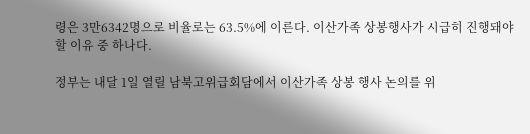령은 3만6342명으로 비율로는 63.5%에 이른다. 이산가족 상봉행사가 시급히 진행돼야 할 이유 중 하나다.

정부는 내달 1일 열릴 남북고위급회담에서 이산가족 상봉 행사 논의를 위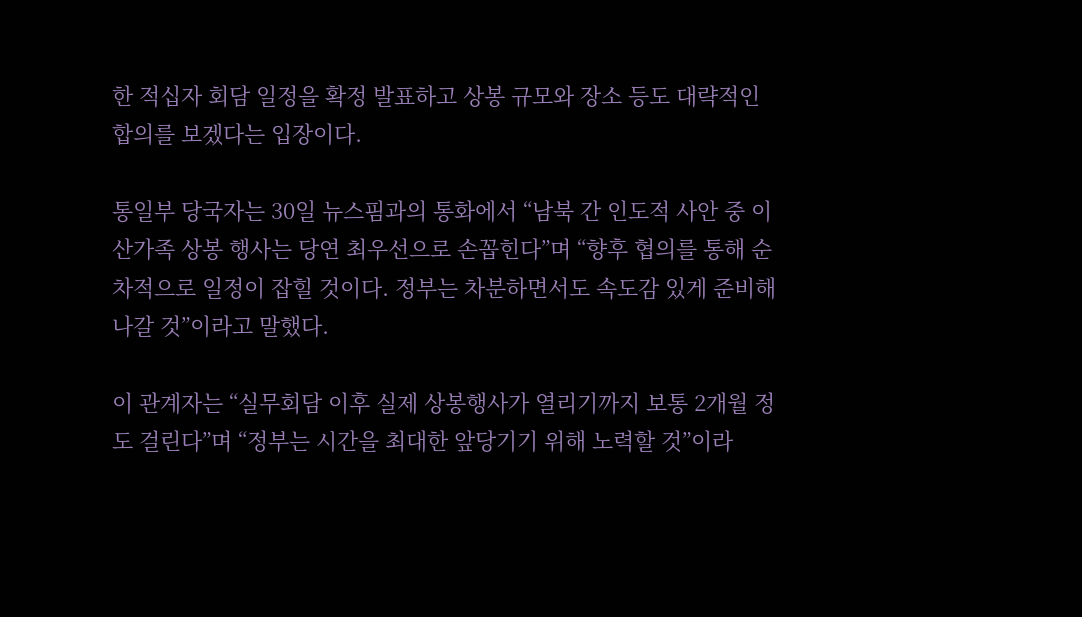한 적십자 회담 일정을 확정 발표하고 상봉 규모와 장소 등도 대략적인 합의를 보겠다는 입장이다.

통일부 당국자는 30일 뉴스핌과의 통화에서 “남북 간 인도적 사안 중 이산가족 상봉 행사는 당연 최우선으로 손꼽힌다”며 “향후 협의를 통해 순차적으로 일정이 잡힐 것이다. 정부는 차분하면서도 속도감 있게 준비해나갈 것”이라고 말했다.

이 관계자는 “실무회담 이후 실제 상봉행사가 열리기까지 보통 2개월 정도 걸린다”며 “정부는 시간을 최대한 앞당기기 위해 노력할 것”이라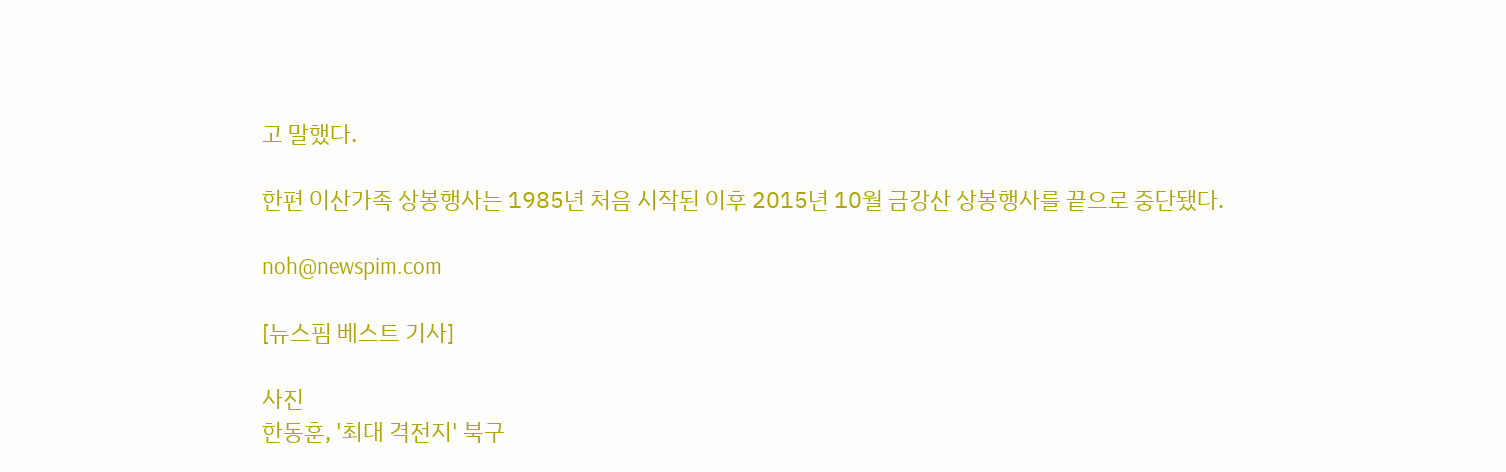고 말했다.

한편 이산가족 상봉행사는 1985년 처음 시작된 이후 2015년 10월 금강산 상봉행사를 끝으로 중단됐다.

noh@newspim.com

[뉴스핌 베스트 기사]

사진
한동훈, '최대 격전지' 북구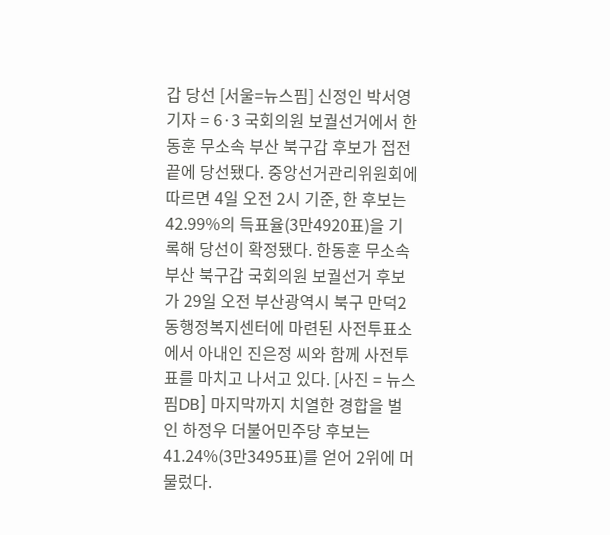갑 당선 [서울=뉴스핌] 신정인 박서영 기자 = 6·3 국회의원 보궐선거에서 한동훈 무소속 부산 북구갑 후보가 접전 끝에 당선됐다. 중앙선거관리위원회에 따르면 4일 오전 2시 기준, 한 후보는 42.99%의 득표율(3만4920표)을 기록해 당선이 확정됐다. 한동훈 무소속 부산 북구갑 국회의원 보궐선거 후보가 29일 오전 부산광역시 북구 만덕2동행정복지센터에 마련된 사전투표소에서 아내인 진은정 씨와 함께 사전투표를 마치고 나서고 있다. [사진 = 뉴스핌DB] 마지막까지 치열한 경합을 벌인 하정우 더불어민주당 후보는 41.24%(3만3495표)를 얻어 2위에 머물렀다.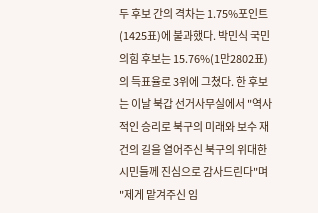두 후보 간의 격차는 1.75%포인트(1425표)에 불과했다. 박민식 국민의힘 후보는 15.76%(1만2802표)의 득표율로 3위에 그쳤다. 한 후보는 이날 북갑 선거사무실에서 "역사적인 승리로 북구의 미래와 보수 재건의 길을 열어주신 북구의 위대한 시민들께 진심으로 감사드린다"며 "제게 맡겨주신 임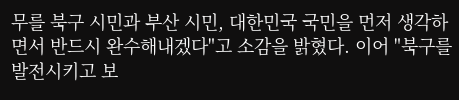무를 북구 시민과 부산 시민, 대한민국 국민을 먼저 생각하면서 반드시 완수해내겠다"고 소감을 밝혔다. 이어 "북구를 발전시키고 보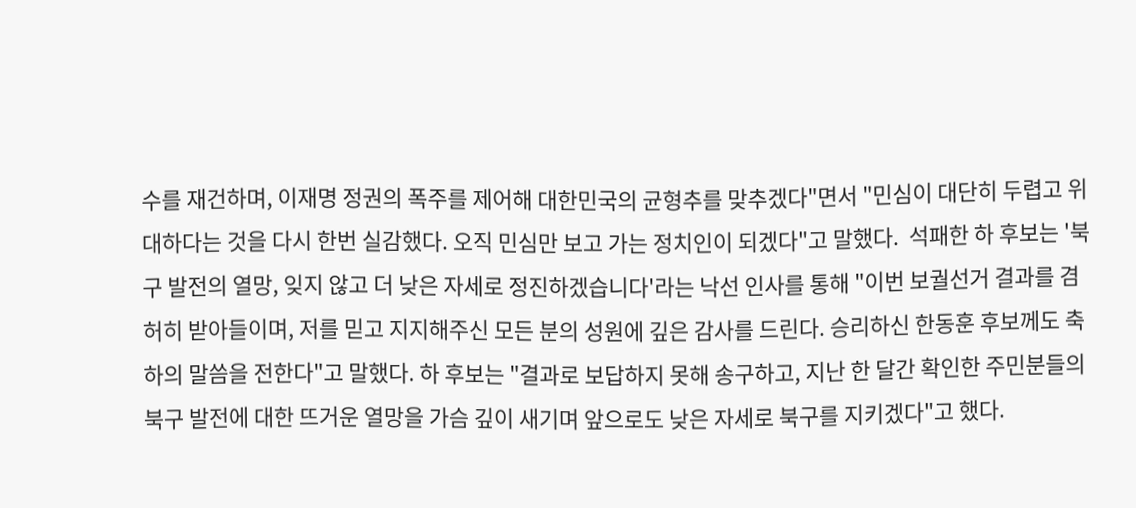수를 재건하며, 이재명 정권의 폭주를 제어해 대한민국의 균형추를 맞추겠다"면서 "민심이 대단히 두렵고 위대하다는 것을 다시 한번 실감했다. 오직 민심만 보고 가는 정치인이 되겠다"고 말했다.  석패한 하 후보는 '북구 발전의 열망, 잊지 않고 더 낮은 자세로 정진하겠습니다'라는 낙선 인사를 통해 "이번 보궐선거 결과를 겸허히 받아들이며, 저를 믿고 지지해주신 모든 분의 성원에 깊은 감사를 드린다. 승리하신 한동훈 후보께도 축하의 말씀을 전한다"고 말했다. 하 후보는 "결과로 보답하지 못해 송구하고, 지난 한 달간 확인한 주민분들의 북구 발전에 대한 뜨거운 열망을 가슴 깊이 새기며 앞으로도 낮은 자세로 북구를 지키겠다"고 했다.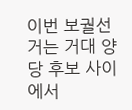이번 보궐선거는 거대 양당 후보 사이에서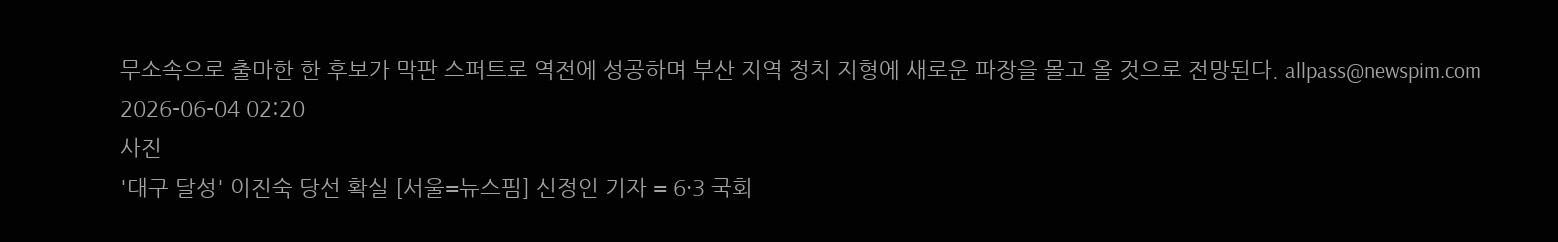무소속으로 출마한 한 후보가 막판 스퍼트로 역전에 성공하며 부산 지역 정치 지형에 새로운 파장을 몰고 올 것으로 전망된다. allpass@newspim.com 2026-06-04 02:20
사진
'대구 달성' 이진숙 당선 확실 [서울=뉴스핌] 신정인 기자 = 6·3 국회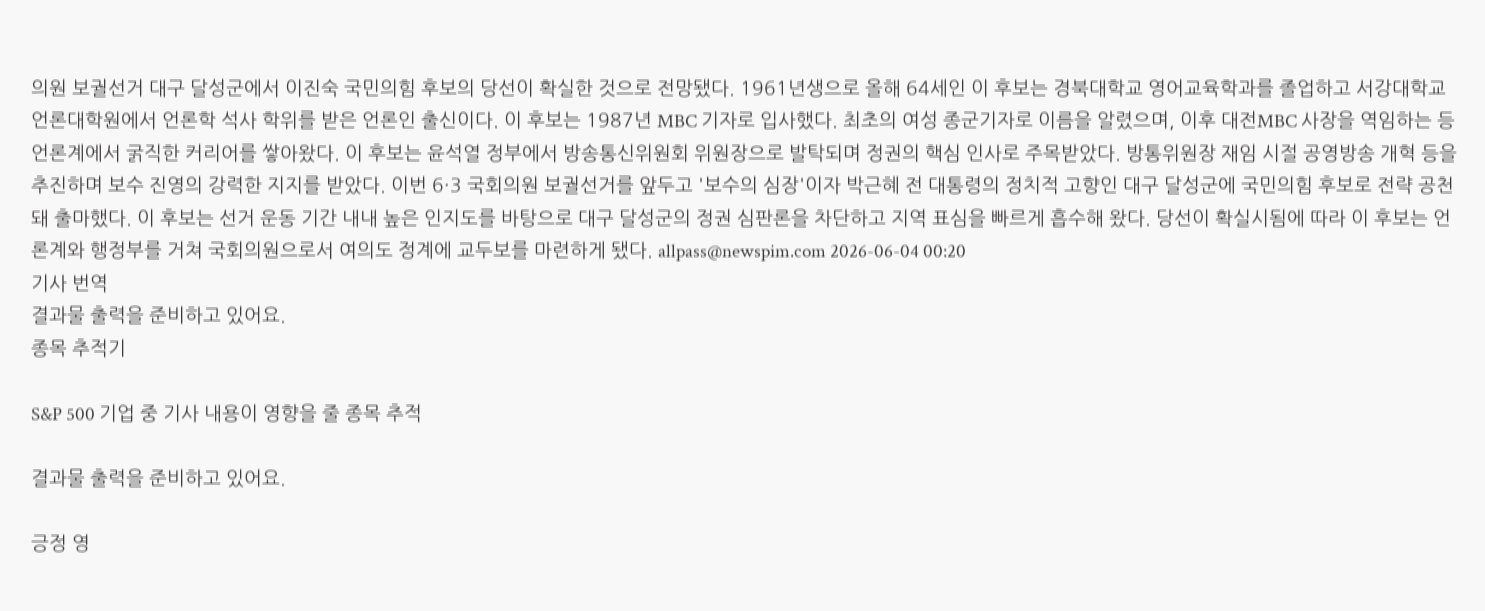의원 보궐선거 대구 달성군에서 이진숙 국민의힘 후보의 당선이 확실한 것으로 전망됐다. 1961년생으로 올해 64세인 이 후보는 경북대학교 영어교육학과를 졸업하고 서강대학교 언론대학원에서 언론학 석사 학위를 받은 언론인 출신이다. 이 후보는 1987년 MBC 기자로 입사했다. 최초의 여성 종군기자로 이름을 알렸으며, 이후 대전MBC 사장을 역임하는 등 언론계에서 굵직한 커리어를 쌓아왔다. 이 후보는 윤석열 정부에서 방송통신위원회 위원장으로 발탁되며 정권의 핵심 인사로 주목받았다. 방통위원장 재임 시절 공영방송 개혁 등을 추진하며 보수 진영의 강력한 지지를 받았다. 이번 6·3 국회의원 보궐선거를 앞두고 '보수의 심장'이자 박근혜 전 대통령의 정치적 고향인 대구 달성군에 국민의힘 후보로 전략 공천돼 출마했다. 이 후보는 선거 운동 기간 내내 높은 인지도를 바탕으로 대구 달성군의 정권 심판론을 차단하고 지역 표심을 빠르게 흡수해 왔다. 당선이 확실시됨에 따라 이 후보는 언론계와 행정부를 거쳐 국회의원으로서 여의도 정계에 교두보를 마련하게 됐다. allpass@newspim.com 2026-06-04 00:20
기사 번역
결과물 출력을 준비하고 있어요.
종목 추적기

S&P 500 기업 중 기사 내용이 영향을 줄 종목 추적

결과물 출력을 준비하고 있어요.

긍정 영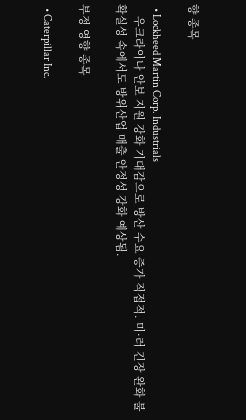향 종목

  • Lockheed Martin Corp. Industrials
    우크라이나 안보 지원 강화 기대감으로 방산 수요 증가 직접적. 미·러 긴장 완화 불확실성 속에서도 방위산업 매출 안정성 강화 예상됨.

부정 영향 종목

  • Caterpillar Inc.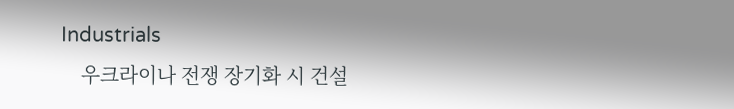Industrials
    우크라이나 전쟁 장기화 시 건설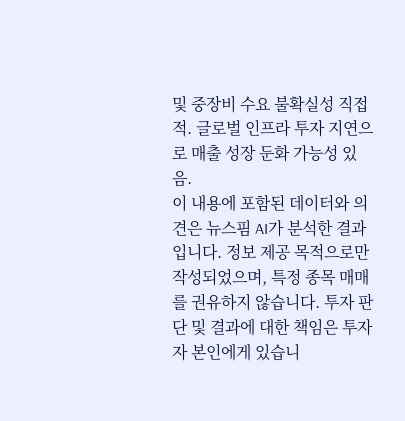및 중장비 수요 불확실성 직접적. 글로벌 인프라 투자 지연으로 매출 성장 둔화 가능성 있음.
이 내용에 포함된 데이터와 의견은 뉴스핌 AI가 분석한 결과입니다. 정보 제공 목적으로만 작성되었으며, 특정 종목 매매를 권유하지 않습니다. 투자 판단 및 결과에 대한 책임은 투자자 본인에게 있습니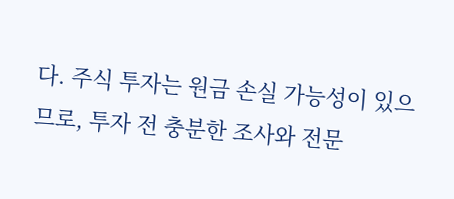다. 주식 투자는 원금 손실 가능성이 있으므로, 투자 전 충분한 조사와 전문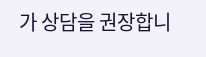가 상담을 권장합니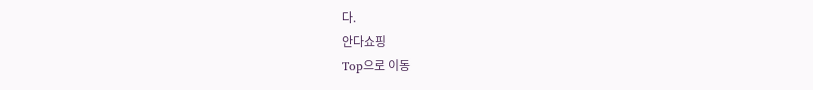다.
안다쇼핑
Top으로 이동